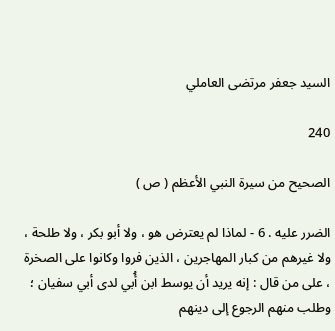السيد جعفر مرتضى العاملي

240

الصحيح من سيرة النبي الأعظم ( ص )

الضرر عليه . 6 - لماذا لم يعترض هو ، ولا أبو بكر ، ولا طلحة ، ولا غيرهم من كبار المهاجرين ، الذين فروا وكانوا على الصخرة ، على من قال : إنه يريد أن يوسط ابن أُبي لدى أبي سفيان ؛ وطلب منهم الرجوع إلى دينهم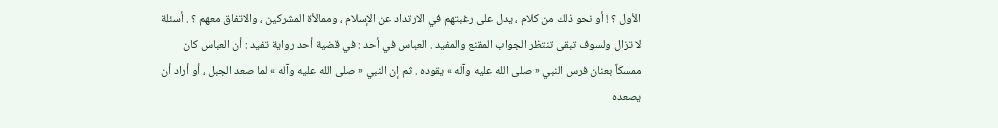الأول ؟ ! أو نحو ذلك من كلام ، يدل على رغبتهم في الارتداد عن الإسلام ، وممالأة المشركين ، والاتفاق معهم ؟ . أسئلة لا تزال ولسوف تبقى تنتظر الجواب المقنع والمفيد . العباس في أحد : في قضية أحد رواية تفيد : أن العباس كان ممسكاً بعنان فرس النبي « صلى الله عليه وآله » يقوده . ثم إن النبي « صلى الله عليه وآله » لما صعد الجبل ، أو أراد أن يصعده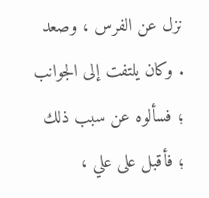نزل عن الفرس ، وصعد . وكان يلتفت إلى الجوانب ؛ فسألوه عن سبب ذلك ؛ فأقبل على علي ،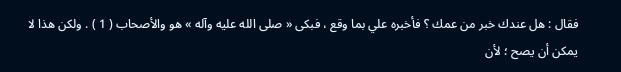فقال : هل عندك خبر من عمك ؟ فأخبره علي بما وقع ، فبكى « صلى الله عليه وآله » هو والأصحاب ( 1 ) . ولكن هذا لا يمكن أن يصح ؛ لأن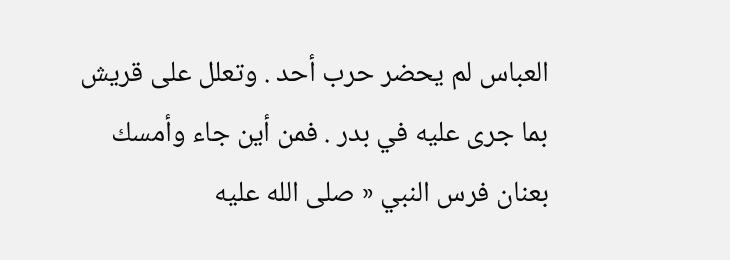العباس لم يحضر حرب أحد . وتعلل على قريش بما جرى عليه في بدر . فمن أين جاء وأمسك بعنان فرس النبي « صلى الله عليه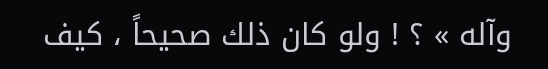وآله » ؟ ! ولو كان ذلك صحيحاً ، كيف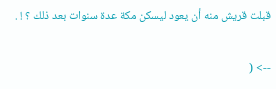قبلت قريش منه أن يعود ليسكن مكة عدة سنوات بعد ذلك ؟ ! .

--> (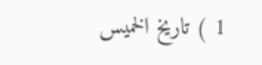1 ) تاريخ الخميس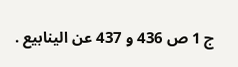ج 1 ص 436 و 437 عن الينابيع .